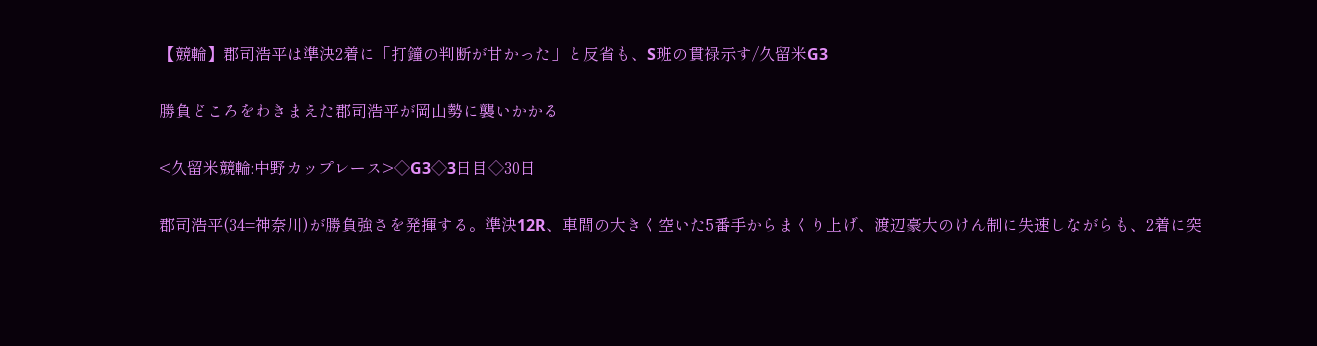【競輪】郡司浩平は準決2着に「打鐘の判断が甘かった」と反省も、S班の貫禄示す/久留米G3

勝負どころをわきまえた郡司浩平が岡山勢に襲いかかる

<久留米競輪:中野カップレース>◇G3◇3日目◇30日

郡司浩平(34=神奈川)が勝負強さを発揮する。準決12R、車間の大きく空いた5番手からまくり上げ、渡辺豪大のけん制に失速しながらも、2着に突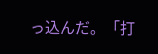っ込んだ。「打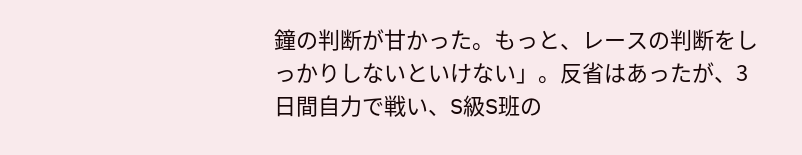鐘の判断が甘かった。もっと、レースの判断をしっかりしないといけない」。反省はあったが、3日間自力で戦い、S級S班の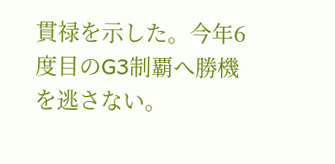貫禄を示した。今年6度目のG3制覇へ勝機を逃さない。